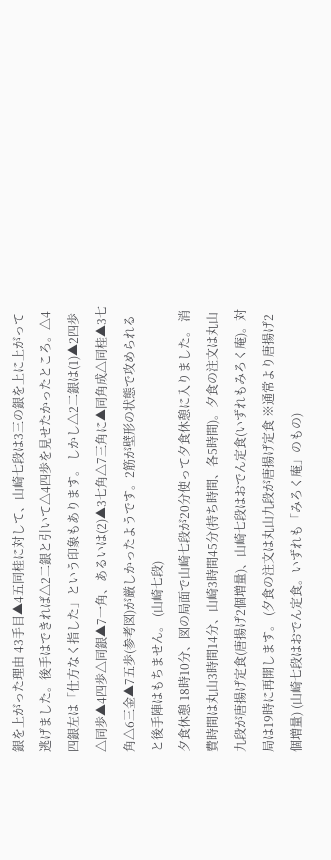銀を上がった理由 43手目▲4五同桂に対して、山崎七段は3三の銀を上に上がって逃げました。後手はできれば△2二銀と引いて△4四歩を見せたかったところ。△4四銀左は「仕方なく指した」という印象もあります。 しかし△2二銀は(1)▲2四歩△同歩▲4四歩△同銀▲7一角、あるいは(2)▲3七角△7三角に▲同角成△同桂▲3七角△6三金▲7五歩(参考図)が厳しかったようです。2筋が壁形の状態で攻められると後手陣はもちません。 (山崎七段)
夕食休憩 18時10分、図の局面で山崎七段が20分使って夕食休憩に入りました。 消費時間は丸山3時間14分、山崎3時間45分(持ち時間、各5時間)。夕食の注文は丸山九段が唐揚げ定食(唐揚げ2個増量)、山崎七段はおでん定食(いずれもみろく庵)。対局は19時に再開します。 (夕食の注文は丸山九段が唐揚げ定食 ※通常より唐揚げ2個増量) (山崎七段はおでん定食。いずれも「みろく庵」のもの)